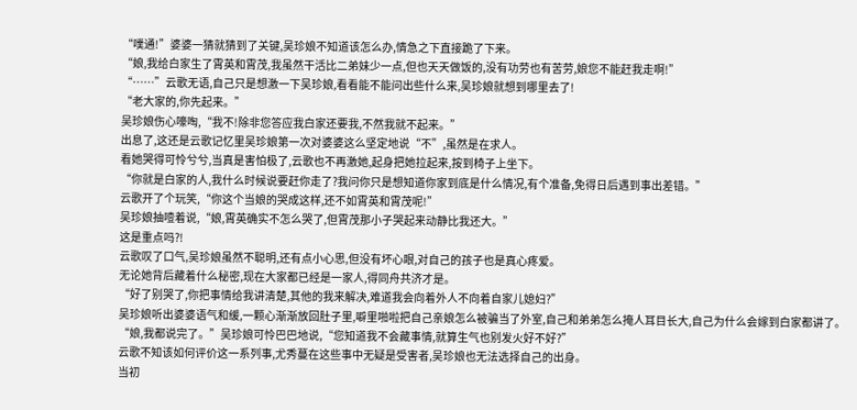“噗通!”婆婆一猜就猜到了关键,吴珍娘不知道该怎么办,情急之下直接跪了下来。
“娘,我给白家生了霄英和霄茂,我虽然干活比二弟妹少一点,但也天天做饭的,没有功劳也有苦劳,娘您不能赶我走啊!”
“……”云歌无语,自己只是想激一下吴珍娘,看看能不能问出些什么来,吴珍娘就想到哪里去了!
“老大家的,你先起来。”
吴珍娘伤心嚎啕,“我不!除非您答应我白家还要我,不然我就不起来。”
出息了,这还是云歌记忆里吴珍娘第一次对婆婆这么坚定地说“不”,虽然是在求人。
看她哭得可怜兮兮,当真是害怕极了,云歌也不再激她,起身把她拉起来,按到椅子上坐下。
“你就是白家的人,我什么时候说要赶你走了?我问你只是想知道你家到底是什么情况,有个准备,免得日后遇到事出差错。”
云歌开了个玩笑,“你这个当娘的哭成这样,还不如霄英和霄茂呢!”
吴珍娘抽噎着说,“娘,霄英确实不怎么哭了,但霄茂那小子哭起来动静比我还大。”
这是重点吗?!
云歌叹了口气,吴珍娘虽然不聪明,还有点小心思,但没有坏心眼,对自己的孩子也是真心疼爱。
无论她背后藏着什么秘密,现在大家都已经是一家人,得同舟共济才是。
“好了别哭了,你把事情给我讲清楚,其他的我来解决,难道我会向着外人不向着自家儿媳妇?”
吴珍娘听出婆婆语气和缓,一颗心渐渐放回肚子里,噼里啪啦把自己亲娘怎么被骗当了外室,自己和弟弟怎么掩人耳目长大,自己为什么会嫁到白家都讲了。
“娘,我都说完了。”吴珍娘可怜巴巴地说,“您知道我不会藏事情,就算生气也别发火好不好?”
云歌不知该如何评价这一系列事,尤秀蔓在这些事中无疑是受害者,吴珍娘也无法选择自己的出身。
当初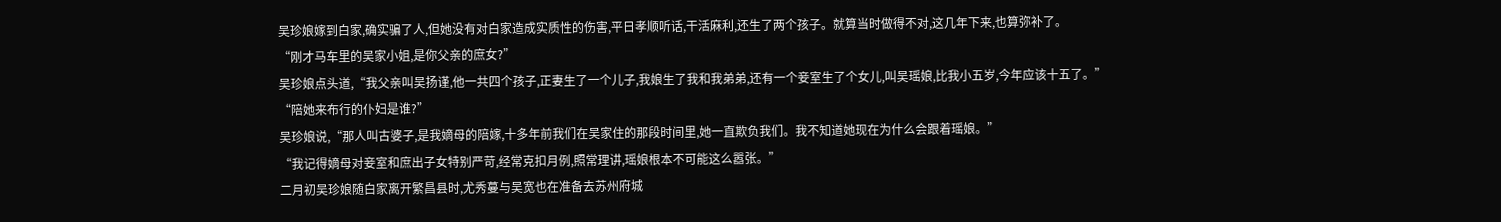吴珍娘嫁到白家,确实骗了人,但她没有对白家造成实质性的伤害,平日孝顺听话,干活麻利,还生了两个孩子。就算当时做得不对,这几年下来,也算弥补了。
“刚才马车里的吴家小姐,是你父亲的庶女?”
吴珍娘点头道,“我父亲叫吴扬谨,他一共四个孩子,正妻生了一个儿子,我娘生了我和我弟弟,还有一个妾室生了个女儿,叫吴瑶娘,比我小五岁,今年应该十五了。”
“陪她来布行的仆妇是谁?”
吴珍娘说,“那人叫古婆子,是我嫡母的陪嫁,十多年前我们在吴家住的那段时间里,她一直欺负我们。我不知道她现在为什么会跟着瑶娘。”
“我记得嫡母对妾室和庶出子女特别严苛,经常克扣月例,照常理讲,瑶娘根本不可能这么嚣张。”
二月初吴珍娘随白家离开繁昌县时,尤秀蔓与吴宽也在准备去苏州府城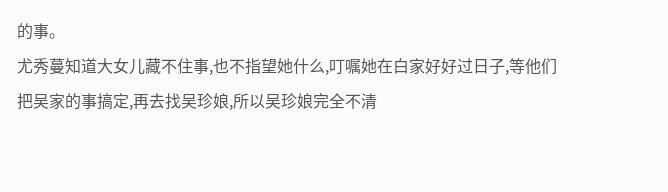的事。
尤秀蔓知道大女儿藏不住事,也不指望她什么,叮嘱她在白家好好过日子,等他们把吴家的事搞定,再去找吴珍娘,所以吴珍娘完全不清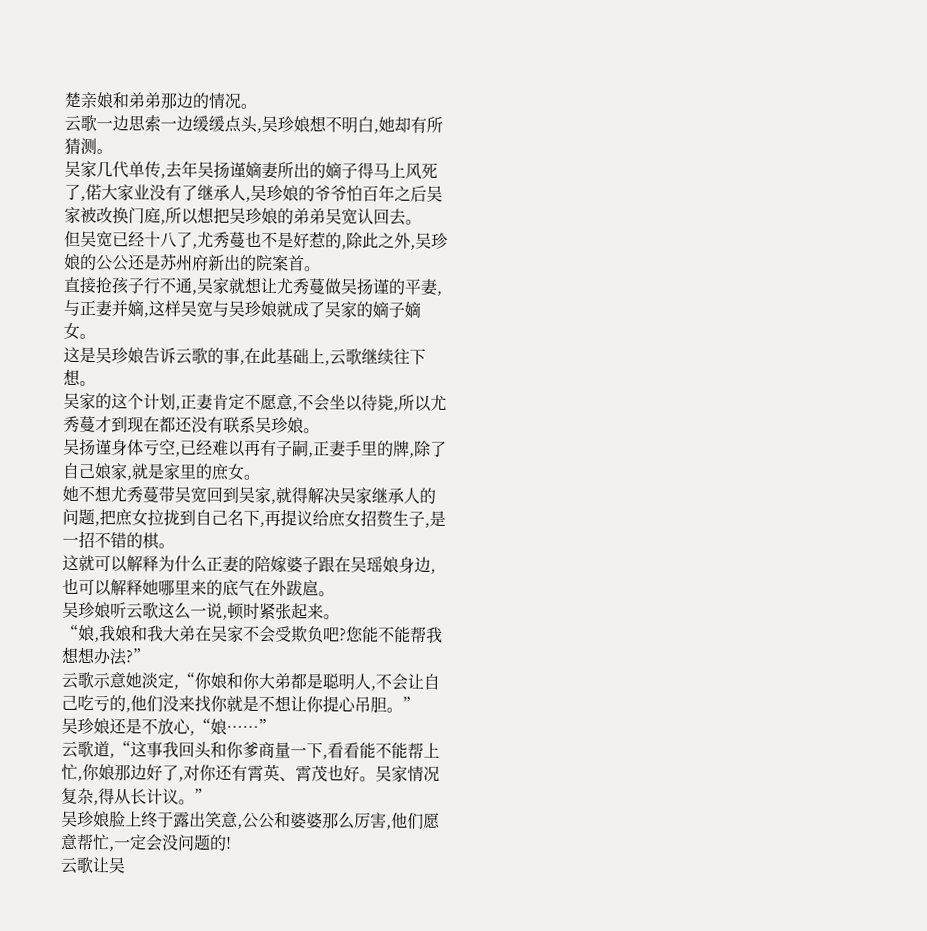楚亲娘和弟弟那边的情况。
云歌一边思索一边缓缓点头,吴珍娘想不明白,她却有所猜测。
吴家几代单传,去年吴扬谨嫡妻所出的嫡子得马上风死了,偌大家业没有了继承人,吴珍娘的爷爷怕百年之后吴家被改换门庭,所以想把吴珍娘的弟弟吴宽认回去。
但吴宽已经十八了,尤秀蔓也不是好惹的,除此之外,吴珍娘的公公还是苏州府新出的院案首。
直接抢孩子行不通,吴家就想让尤秀蔓做吴扬谨的平妻,与正妻并嫡,这样吴宽与吴珍娘就成了吴家的嫡子嫡女。
这是吴珍娘告诉云歌的事,在此基础上,云歌继续往下想。
吴家的这个计划,正妻肯定不愿意,不会坐以待毙,所以尤秀蔓才到现在都还没有联系吴珍娘。
吴扬谨身体亏空,已经难以再有子嗣,正妻手里的牌,除了自己娘家,就是家里的庶女。
她不想尤秀蔓带吴宽回到吴家,就得解决吴家继承人的问题,把庶女拉拢到自己名下,再提议给庶女招赘生子,是一招不错的棋。
这就可以解释为什么正妻的陪嫁婆子跟在吴瑶娘身边,也可以解释她哪里来的底气在外跋扈。
吴珍娘听云歌这么一说,顿时紧张起来。
“娘,我娘和我大弟在吴家不会受欺负吧?您能不能帮我想想办法?”
云歌示意她淡定,“你娘和你大弟都是聪明人,不会让自己吃亏的,他们没来找你就是不想让你提心吊胆。”
吴珍娘还是不放心,“娘……”
云歌道,“这事我回头和你爹商量一下,看看能不能帮上忙,你娘那边好了,对你还有霄英、霄茂也好。吴家情况复杂,得从长计议。”
吴珍娘脸上终于露出笑意,公公和婆婆那么厉害,他们愿意帮忙,一定会没问题的!
云歌让吴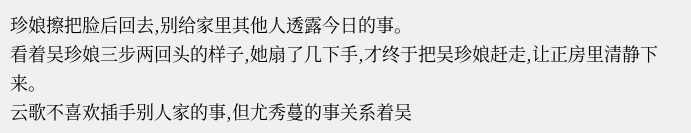珍娘擦把脸后回去,别给家里其他人透露今日的事。
看着吴珍娘三步两回头的样子,她扇了几下手,才终于把吴珍娘赶走,让正房里清静下来。
云歌不喜欢插手别人家的事,但尤秀蔓的事关系着吴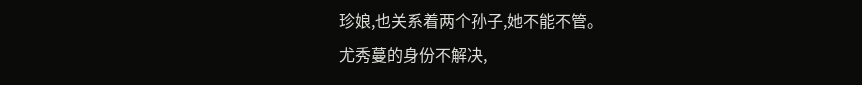珍娘,也关系着两个孙子,她不能不管。
尤秀蔓的身份不解决,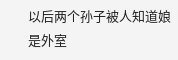以后两个孙子被人知道娘是外室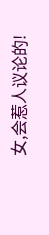女,会惹人议论的!